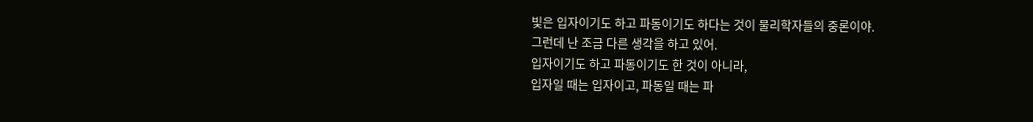빛은 입자이기도 하고 파동이기도 하다는 것이 물리학자들의 중론이야.
그런데 난 조금 다른 생각을 하고 있어.
입자이기도 하고 파동이기도 한 것이 아니라,
입자일 때는 입자이고, 파동일 때는 파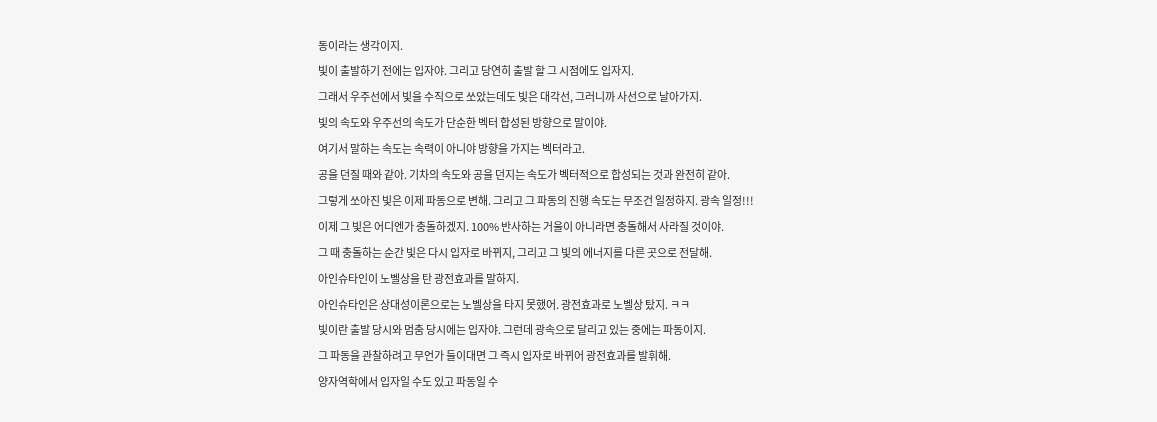동이라는 생각이지.
빛이 출발하기 전에는 입자야. 그리고 당연히 출발 할 그 시점에도 입자지.
그래서 우주선에서 빛을 수직으로 쏘았는데도 빛은 대각선, 그러니까 사선으로 날아가지.
빛의 속도와 우주선의 속도가 단순한 벡터 합성된 방향으로 말이야.
여기서 말하는 속도는 속력이 아니야 방향을 가지는 벡터라고.
공을 던질 때와 같아. 기차의 속도와 공을 던지는 속도가 벡터적으로 합성되는 것과 완전히 같아.
그렇게 쏘아진 빛은 이제 파동으로 변해. 그리고 그 파동의 진행 속도는 무조건 일정하지. 광속 일정!!!
이제 그 빛은 어디엔가 충돌하겠지. 100% 반사하는 거울이 아니라면 충돌해서 사라질 것이야.
그 때 충돌하는 순간 빛은 다시 입자로 바뀌지, 그리고 그 빛의 에너지를 다른 곳으로 전달해.
아인슈타인이 노벨상을 탄 광전효과를 말하지.
아인슈타인은 상대성이론으로는 노벨상을 타지 못했어. 광전효과로 노벨상 탔지. ㅋㅋ
빛이란 출발 당시와 멈춤 당시에는 입자야. 그런데 광속으로 달리고 있는 중에는 파동이지.
그 파동을 관찰하려고 무언가 들이대면 그 즉시 입자로 바뀌어 광전효과를 발휘해.
양자역학에서 입자일 수도 있고 파동일 수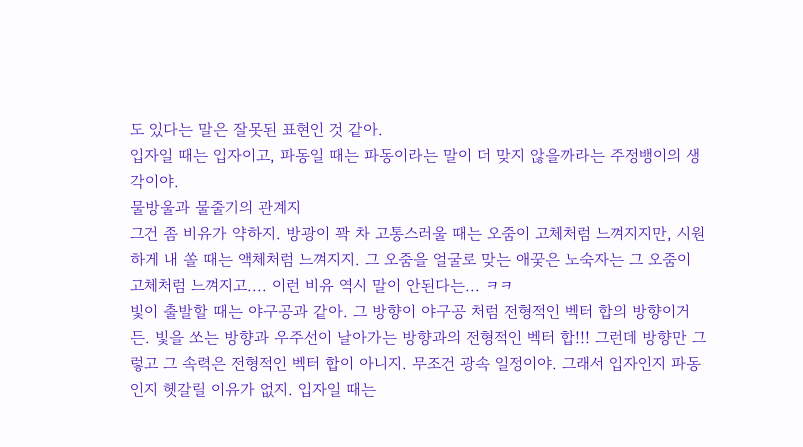도 있다는 말은 잘못된 표현인 것 같아.
입자일 때는 입자이고, 파동일 때는 파동이라는 말이 더 맞지 않을까라는 주정뱅이의 생각이야.
물방울과 물줄기의 관계지
그건 좀 비유가 약하지. 방광이 꽉 차 고통스러울 때는 오줌이 고체처럼 느껴지지만, 시원하게 내 쏠 때는 액체처럼 느껴지지. 그 오줌을 얼굴로 맞는 애꿎은 노숙자는 그 오줌이 고체처럼 느껴지고.... 이런 비유 역시 말이 안된다는... ㅋㅋ
빛이 출발할 때는 야구공과 같아. 그 방향이 야구공 처럼 전형적인 벡터 합의 방향이거든. 빛을 쏘는 방향과 우주선이 날아가는 방향과의 전형적인 벡터 합!!! 그런데 방향만 그렇고 그 속력은 전형적인 벡터 합이 아니지. 무조건 광속 일정이야. 그래서 입자인지 파동인지 헷갈릴 이유가 없지. 입자일 때는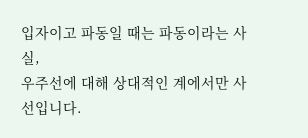입자이고 파동일 때는 파동이라는 사실,
우주선에 대해 상대적인 계에서만 사선입니다.